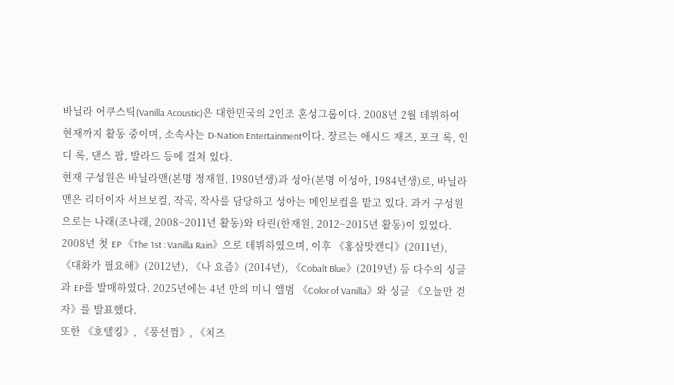바닐라 어쿠스틱(Vanilla Acoustic)은 대한민국의 2인조 혼성그룹이다. 2008년 2월 데뷔하여 현재까지 활동 중이며, 소속사는 D-Nation Entertainment이다. 장르는 애시드 재즈, 포크 록, 인디 록, 댄스 팝, 발라드 등에 걸쳐 있다.
현재 구성원은 바닐라맨(본명 정재원, 1980년생)과 성아(본명 이성아, 1984년생)로, 바닐라맨은 리더이자 서브보컬, 작곡, 작사를 담당하고 성아는 메인보컬을 맡고 있다. 과거 구성원으로는 나래(조나래, 2008~2011년 활동)와 타린(한재원, 2012~2015년 활동)이 있었다.
2008년 첫 EP 《The 1st : Vanilla Rain》으로 데뷔하였으며, 이후 《홍삼맛캔디》(2011년), 《대화가 필요해》(2012년), 《나 요즘》(2014년), 《Cobalt Blue》(2019년) 등 다수의 싱글과 EP를 발매하였다. 2025년에는 4년 만의 미니 앨범 《Color of Vanilla》와 싱글 《오늘만 걷자》를 발표했다.
또한 《호텔킹》, 《풍선껌》, 《치즈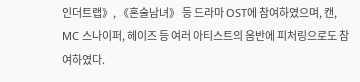인더트랩》, 《혼술남녀》 등 드라마 OST에 참여하였으며, 캔, MC 스나이퍼, 헤이즈 등 여러 아티스트의 음반에 피처링으로도 참여하였다.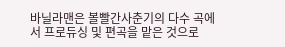바닐라맨은 볼빨간사춘기의 다수 곡에서 프로듀싱 및 편곡을 맡은 것으로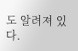도 알려져 있다.